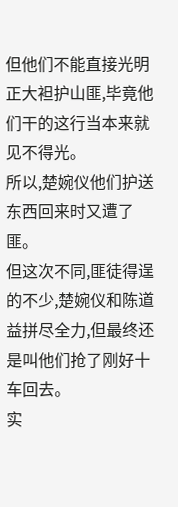但他们不能直接光明正大袒护山匪,毕竟他们干的这行当本来就见不得光。
所以,楚婉仪他们护送东西回来时又遭了匪。
但这次不同,匪徒得逞的不少,楚婉仪和陈道益拼尽全力,但最终还是叫他们抢了刚好十车回去。
实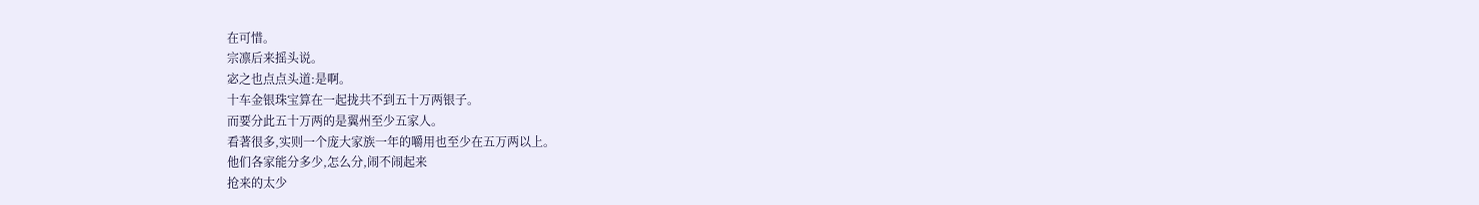在可惜。
宗凛后来摇头说。
宓之也点点头道:是啊。
十车金银珠宝算在一起拢共不到五十万两银子。
而要分此五十万两的是翼州至少五家人。
看著很多,实则一个庞大家族一年的嚼用也至少在五万两以上。
他们各家能分多少,怎么分,闹不闹起来
抢来的太少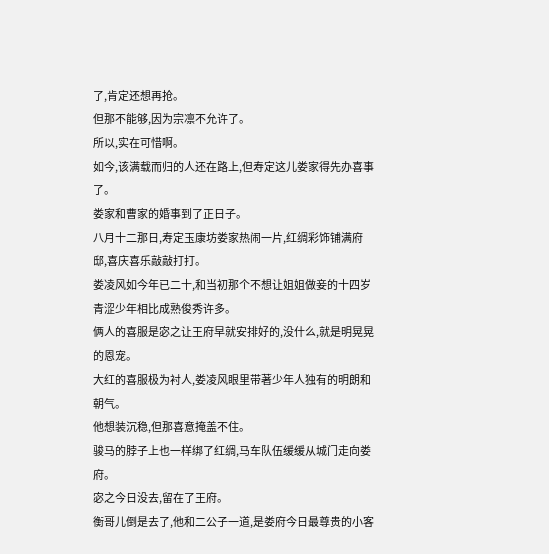了,肯定还想再抢。
但那不能够,因为宗凛不允许了。
所以,实在可惜啊。
如今,该满载而归的人还在路上,但寿定这儿娄家得先办喜事了。
娄家和曹家的婚事到了正日子。
八月十二那日,寿定玉康坊娄家热闹一片,红绸彩饰铺满府邸,喜庆喜乐敲敲打打。
娄凌风如今年已二十,和当初那个不想让姐姐做妾的十四岁青涩少年相比成熟俊秀许多。
俩人的喜服是宓之让王府早就安排好的,没什么,就是明晃晃的恩宠。
大红的喜服极为衬人,娄凌风眼里带著少年人独有的明朗和朝气。
他想装沉稳,但那喜意掩盖不住。
骏马的脖子上也一样绑了红绸,马车队伍缓缓从城门走向娄府。
宓之今日没去,留在了王府。
衡哥儿倒是去了,他和二公子一道,是娄府今日最尊贵的小客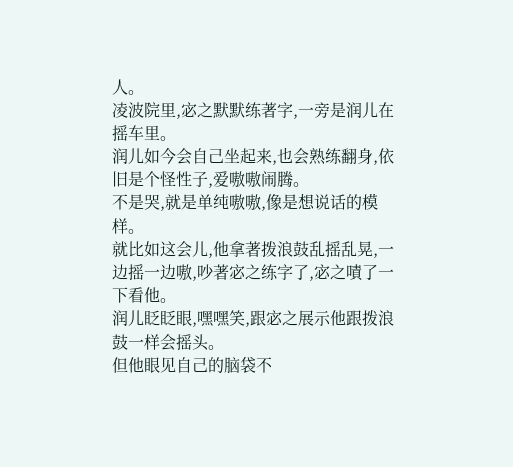人。
凌波院里,宓之默默练著字,一旁是润儿在摇车里。
润儿如今会自己坐起来,也会熟练翻身,依旧是个怪性子,爱嗷嗷闹腾。
不是哭,就是单纯嗷嗷,像是想说话的模样。
就比如这会儿,他拿著拨浪鼓乱摇乱晃,一边摇一边嗷,吵著宓之练字了,宓之嘖了一下看他。
润儿眨眨眼,嘿嘿笑,跟宓之展示他跟拨浪鼓一样会摇头。
但他眼见自己的脑袋不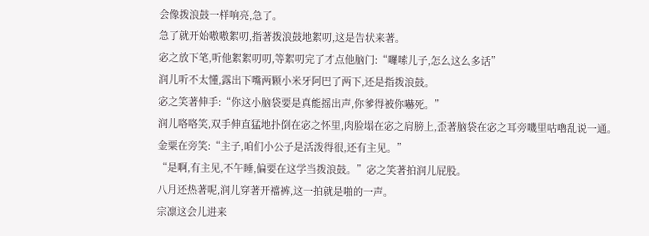会像拨浪鼓一样响亮,急了。
急了就开始嗷嗷絮叨,指著拨浪鼓地絮叨,这是告状来著。
宓之放下笔,听他絮絮叨叨,等絮叨完了才点他脑门:“囉嗦儿子,怎么这么多话”
润儿听不太懂,露出下嘴两颗小米牙阿巴了两下,还是指拨浪鼓。
宓之笑著伸手:“你这小脑袋要是真能摇出声,你爹得被你嚇死。”
润儿咯咯笑,双手伸直猛地扑倒在宓之怀里,肉脸塌在宓之肩膀上,歪著脑袋在宓之耳旁嘰里咕嚕乱说一通。
金粟在旁笑:“主子,咱们小公子是活泼得很,还有主见。”
“是啊,有主见,不午睡,偏要在这学当拨浪鼓。”宓之笑著拍润儿屁股。
八月还热著呢,润儿穿著开襠裤,这一拍就是啪的一声。
宗凛这会儿进来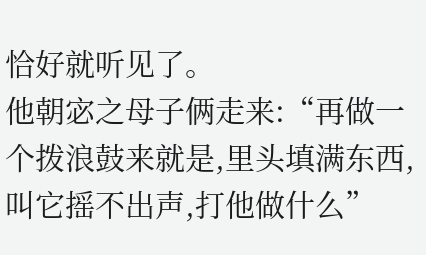恰好就听见了。
他朝宓之母子俩走来:“再做一个拨浪鼓来就是,里头填满东西,叫它摇不出声,打他做什么”